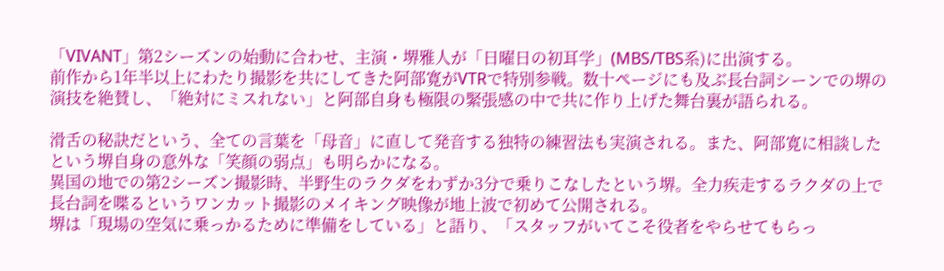「VIVANT」第2シーズンの始動に合わせ、主演・堺雅人が「日曜日の初耳学」(MBS/TBS系)に出演する。
前作から1年半以上にわたり撮影を共にしてきた阿部寛がVTRで特別参戦。数十ページにも及ぶ長台詞シーンでの堺の演技を絶賛し、「絶対にミスれない」と阿部自身も極限の緊張感の中で共に作り上げた舞台裏が語られる。

滑舌の秘訣だという、全ての言葉を「母音」に直して発音する独特の練習法も実演される。また、阿部寛に相談したという堺自身の意外な「笑顔の弱点」も明らかになる。
異国の地での第2シーズン撮影時、半野生のラクダをわずか3分で乗りこなしたという堺。全力疾走するラクダの上で長台詞を喋るというワンカット撮影のメイキング映像が地上波で初めて公開される。
堺は「現場の空気に乗っかるために準備をしている」と語り、「スタッフがいてこそ役者をやらせてもらっ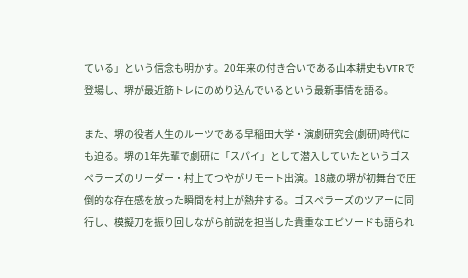ている」という信念も明かす。20年来の付き合いである山本耕史もVTRで登場し、堺が最近筋トレにのめり込んでいるという最新事情を語る。

また、堺の役者人生のルーツである早稲田大学・演劇研究会(劇研)時代にも迫る。堺の1年先輩で劇研に「スパイ」として潜入していたというゴスペラーズのリーダー・村上てつやがリモート出演。18歳の堺が初舞台で圧倒的な存在感を放った瞬間を村上が熱弁する。ゴスペラーズのツアーに同行し、模擬刀を振り回しながら前説を担当した貴重なエピソードも語られ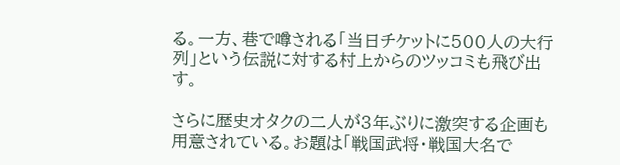る。一方、巷で噂される「当日チケットに500人の大行列」という伝説に対する村上からのツッコミも飛び出す。

さらに歴史オタクの二人が3年ぶりに激突する企画も用意されている。お題は「戦国武将・戦国大名で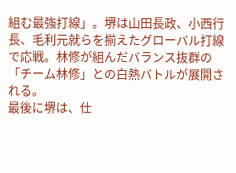組む最強打線」。堺は山田長政、小西行長、毛利元就らを揃えたグローバル打線で応戦。林修が組んだバランス抜群の「チーム林修」との白熱バトルが展開される。
最後に堺は、仕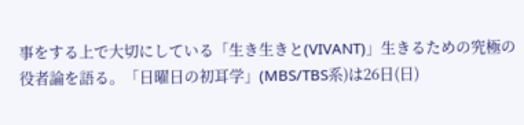事をする上で大切にしている「生き生きと(VIVANT)」生きるための究極の役者論を語る。「日曜日の初耳学」(MBS/TBS系)は26日(日)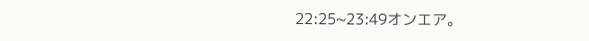22:25~23:49オンエア。